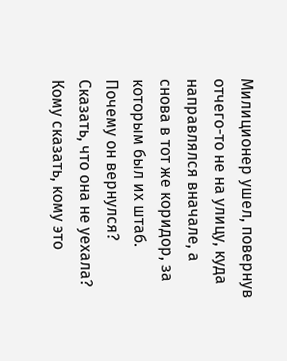Милиционер ушел, повернув отчего-то не на улицу, куда направлялся вначале, а снова в тот же коридор, за которым был их штаб. Почему он вернулся? Сказать, что она не уехала? Кому сказать, кому это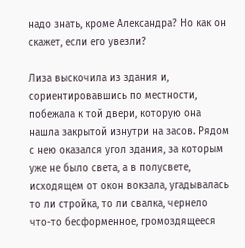надо знать, кроме Александра? Но как он скажет, если его увезли?

Лиза выскочила из здания и, сориентировавшись по местности, побежала к той двери, которую она нашла закрытой изнутри на засов. Рядом с нею оказался угол здания, за которым уже не было света, а в полусвете, исходящем от окон вокзала, угадывалась то ли стройка, то ли свалка, чернело что-то бесформенное, громоздящееся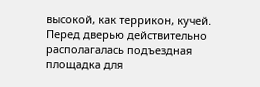высокой, как террикон, кучей. Перед дверью действительно располагалась подъездная площадка для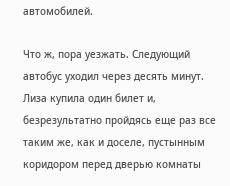автомобилей.

Что ж, пора уезжать. Следующий автобус уходил через десять минут. Лиза купила один билет и, безрезультатно пройдясь еще раз все таким же, как и доселе, пустынным коридором перед дверью комнаты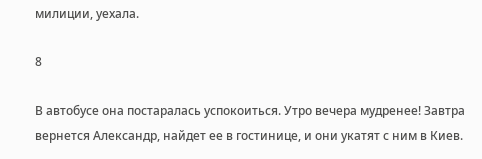милиции, уехала.

8

В автобусе она постаралась успокоиться. Утро вечера мудренее! Завтра вернется Александр, найдет ее в гостинице, и они укатят с ним в Киев.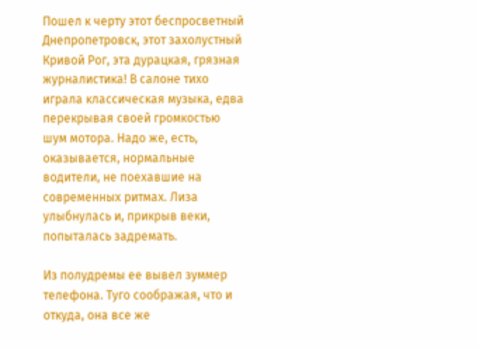Пошел к черту этот беспросветный Днепропетровск, этот захолустный Кривой Рог, эта дурацкая, грязная журналистика! В салоне тихо играла классическая музыка, едва перекрывая своей громкостью шум мотора. Надо же, есть, оказывается, нормальные водители, не поехавшие на современных ритмах. Лиза улыбнулась и, прикрыв веки, попыталась задремать.

Из полудремы ее вывел зуммер телефона. Туго соображая, что и откуда, она все же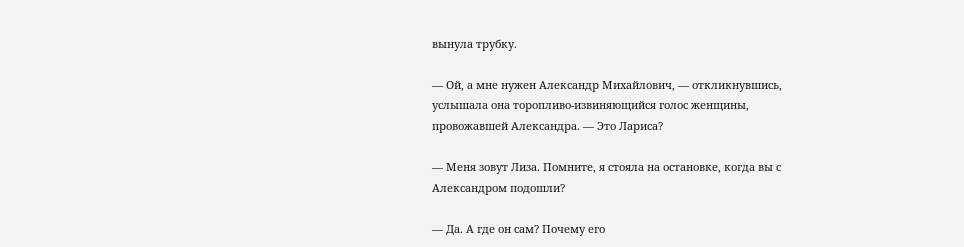вынула трубку.

— Ой, а мне нужен Александр Михайлович, — откликнувшись, услышала она торопливо-извиняющийся голос женщины, провожавшей Александра. — Это Лариса?

— Меня зовут Лиза. Помните, я стояла на остановке, когда вы с Александром подошли?

— Да. А где он сам? Почему его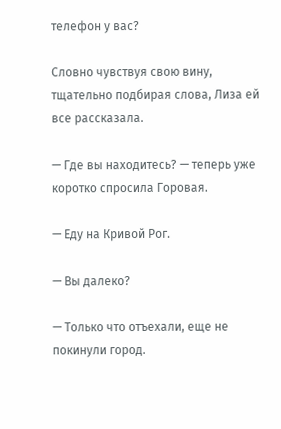телефон у вас?

Словно чувствуя свою вину, тщательно подбирая слова, Лиза ей все рассказала.

— Где вы находитесь? — теперь уже коротко спросила Горовая.

— Еду на Кривой Рог.

— Вы далеко?

— Только что отъехали, еще не покинули город.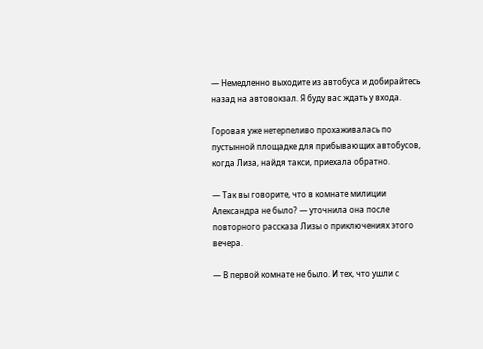— Немедленно выходите из автобуса и добирайтесь назад на автовокзал. Я буду вас ждать у входа.

Горовая уже нетерпеливо прохаживалась по пустынной площадке для прибывающих автобусов, когда Лиза, найдя такси, приехала обратно.

— Так вы говорите, что в комнате милиции Александра не было? — уточнила она после повторного рассказа Лизы о приключениях этого вечера.

— В первой комнате не было. И тех, что ушли с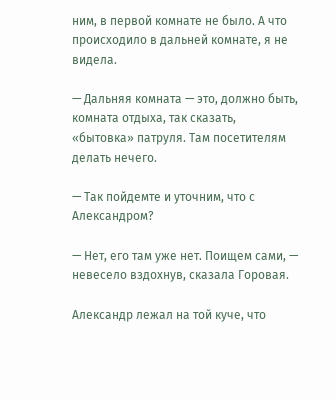ним, в первой комнате не было. А что происходило в дальней комнате, я не видела.

— Дальняя комната — это, должно быть, комната отдыха, так сказать, «бытовка» патруля. Там посетителям делать нечего.

— Так пойдемте и уточним, что с Александром?

— Нет, его там уже нет. Поищем сами, — невесело вздохнув, сказала Горовая.

Александр лежал на той куче, что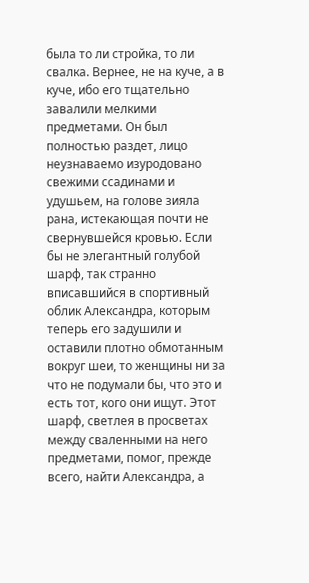была то ли стройка, то ли свалка. Вернее, не на куче, а в куче, ибо его тщательно завалили мелкими предметами. Он был полностью раздет, лицо неузнаваемо изуродовано свежими ссадинами и удушьем, на голове зияла рана, истекающая почти не свернувшейся кровью. Если бы не элегантный голубой шарф, так странно вписавшийся в спортивный облик Александра, которым теперь его задушили и оставили плотно обмотанным вокруг шеи, то женщины ни за что не подумали бы, что это и есть тот, кого они ищут. Этот шарф, светлея в просветах между сваленными на него предметами, помог, прежде всего, найти Александра, а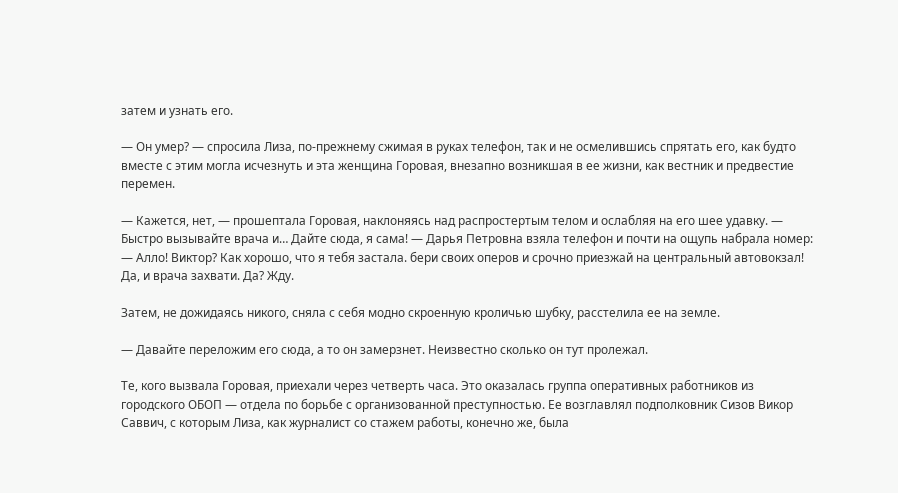затем и узнать его.

— Он умер? — спросила Лиза, по-прежнему сжимая в руках телефон, так и не осмелившись спрятать его, как будто вместе с этим могла исчезнуть и эта женщина Горовая, внезапно возникшая в ее жизни, как вестник и предвестие перемен.

— Кажется, нет, — прошептала Горовая, наклоняясь над распростертым телом и ослабляя на его шее удавку. — Быстро вызывайте врача и… Дайте сюда, я сама! — Дарья Петровна взяла телефон и почти на ощупь набрала номер: — Алло! Виктор? Как хорошо, что я тебя застала. бери своих оперов и срочно приезжай на центральный автовокзал! Да, и врача захвати. Да? Жду.

Затем, не дожидаясь никого, сняла с себя модно скроенную кроличью шубку, расстелила ее на земле.

— Давайте переложим его сюда, а то он замерзнет. Неизвестно сколько он тут пролежал.

Те, кого вызвала Горовая, приехали через четверть часа. Это оказалась группа оперативных работников из городского ОБОП — отдела по борьбе с организованной преступностью. Ее возглавлял подполковник Сизов Викор Саввич, с которым Лиза, как журналист со стажем работы, конечно же, была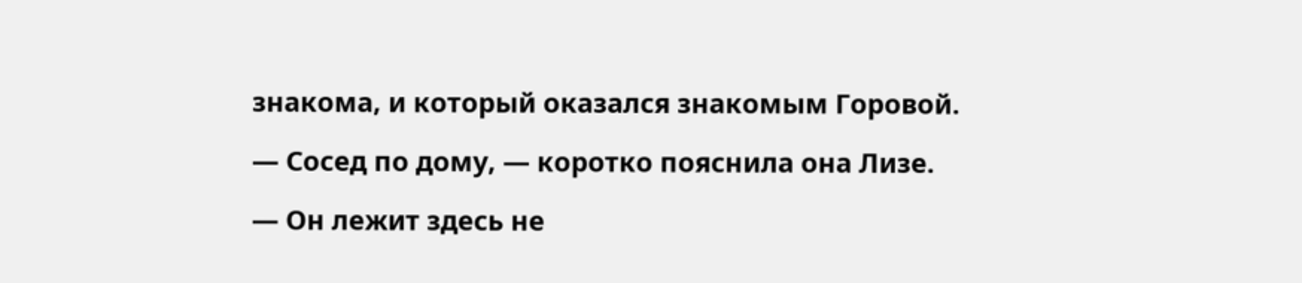знакома, и который оказался знакомым Горовой.

— Сосед по дому, — коротко пояснила она Лизе.

— Он лежит здесь не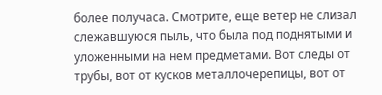более получаса. Смотрите, еще ветер не слизал слежавшуюся пыль, что была под поднятыми и уложенными на нем предметами. Вот следы от трубы, вот от кусков металлочерепицы, вот от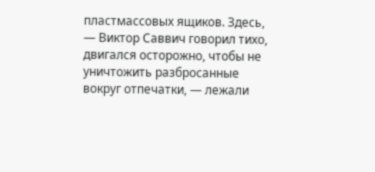пластмассовых ящиков. Здесь, — Виктор Саввич говорил тихо, двигался осторожно, чтобы не уничтожить разбросанные вокруг отпечатки, — лежали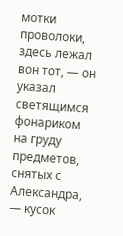мотки проволоки, здесь лежал вон тот, — он указал светящимся фонариком на груду предметов, снятых с Александра, — кусок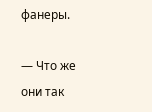фанеры.

— Что же они так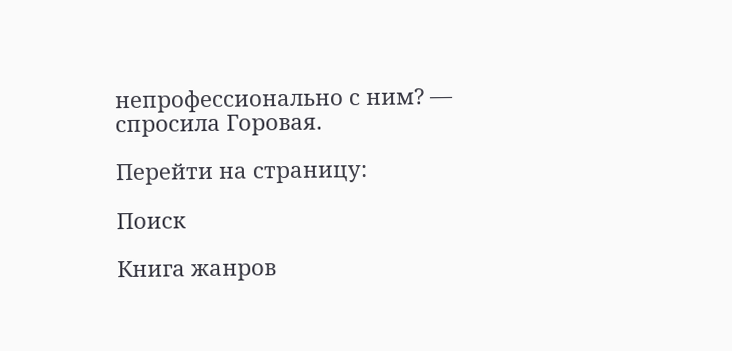непрофессионально с ним? — спросила Горовая.

Перейти на страницу:

Поиск

Книга жанров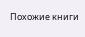Похожие книги